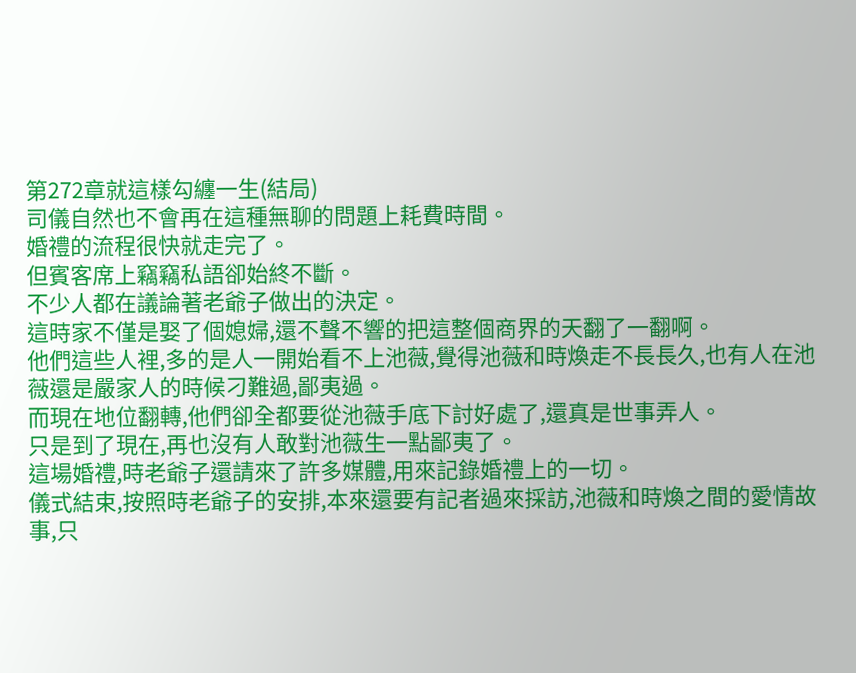第272章就這樣勾纏一生(結局)
司儀自然也不會再在這種無聊的問題上耗費時間。
婚禮的流程很快就走完了。
但賓客席上竊竊私語卻始終不斷。
不少人都在議論著老爺子做出的決定。
這時家不僅是娶了個媳婦,還不聲不響的把這整個商界的天翻了一翻啊。
他們這些人裡,多的是人一開始看不上池薇,覺得池薇和時煥走不長長久,也有人在池薇還是嚴家人的時候刁難過,鄙夷過。
而現在地位翻轉,他們卻全都要從池薇手底下討好處了,還真是世事弄人。
只是到了現在,再也沒有人敢對池薇生一點鄙夷了。
這場婚禮,時老爺子還請來了許多媒體,用來記錄婚禮上的一切。
儀式結束,按照時老爺子的安排,本來還要有記者過來採訪,池薇和時煥之間的愛情故事,只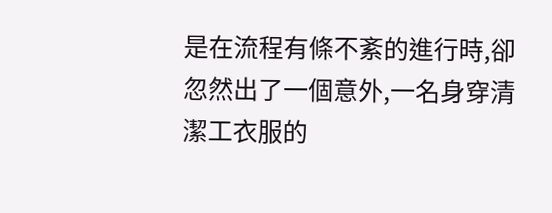是在流程有條不紊的進行時,卻忽然出了一個意外,一名身穿清潔工衣服的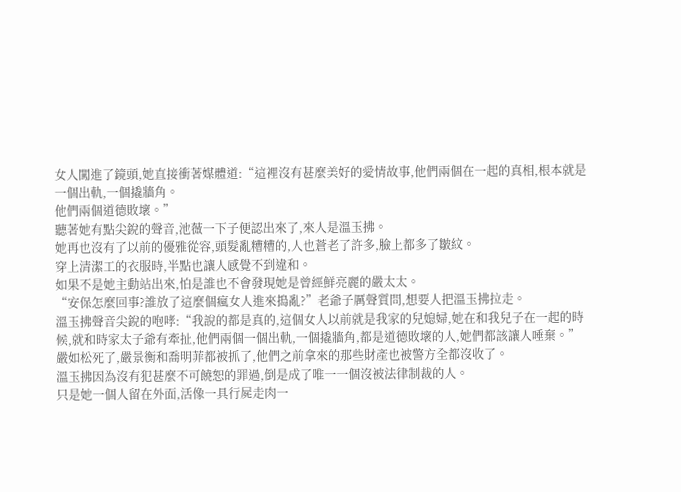女人闖進了鏡頭,她直接衝著媒體道:“這裡沒有甚麼美好的愛情故事,他們兩個在一起的真相,根本就是一個出軌,一個撬牆角。
他們兩個道德敗壞。”
聽著她有點尖銳的聲音,池薇一下子便認出來了,來人是溫玉拂。
她再也沒有了以前的優雅從容,頭髮亂糟糟的,人也蒼老了許多,臉上都多了皺紋。
穿上清潔工的衣服時,半點也讓人感覺不到違和。
如果不是她主動站出來,怕是誰也不會發現她是曾經鮮亮麗的嚴太太。
“安保怎麼回事?誰放了這麼個瘋女人進來搗亂?”老爺子厲聲質問,想要人把溫玉拂拉走。
溫玉拂聲音尖銳的咆哮:“我說的都是真的,這個女人以前就是我家的兒媳婦,她在和我兒子在一起的時候,就和時家太子爺有牽扯,他們兩個一個出軌,一個撬牆角,都是道德敗壞的人,她們都該讓人唾棄。”
嚴如松死了,嚴景衡和喬明菲都被抓了,他們之前拿來的那些財產也被警方全都沒收了。
溫玉拂因為沒有犯甚麼不可饒恕的罪過,倒是成了唯一一個沒被法律制裁的人。
只是她一個人留在外面,活像一具行屍走肉一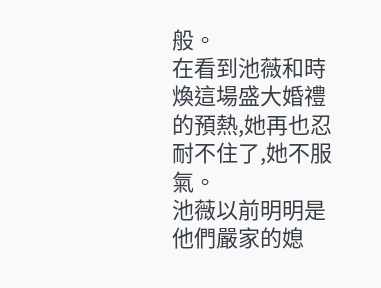般。
在看到池薇和時煥這場盛大婚禮的預熱,她再也忍耐不住了,她不服氣。
池薇以前明明是他們嚴家的媳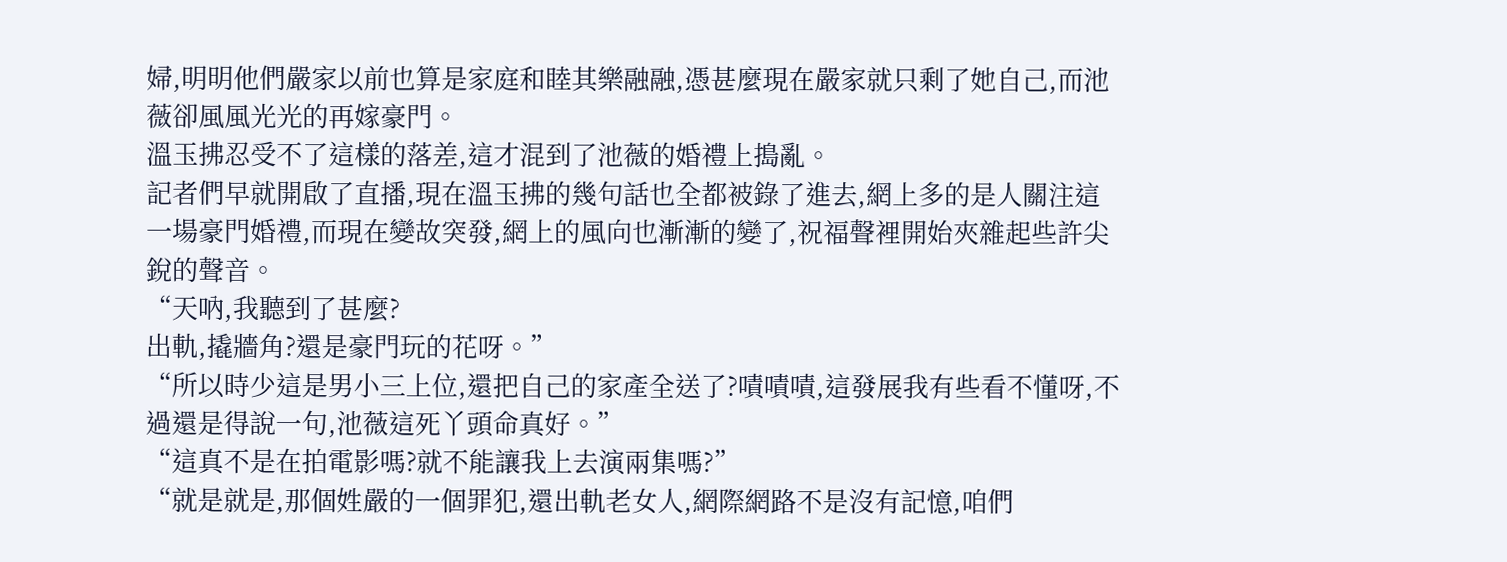婦,明明他們嚴家以前也算是家庭和睦其樂融融,憑甚麼現在嚴家就只剩了她自己,而池薇卻風風光光的再嫁豪門。
溫玉拂忍受不了這樣的落差,這才混到了池薇的婚禮上搗亂。
記者們早就開啟了直播,現在溫玉拂的幾句話也全都被錄了進去,網上多的是人關注這一場豪門婚禮,而現在變故突發,網上的風向也漸漸的變了,祝福聲裡開始夾雜起些許尖銳的聲音。
“天吶,我聽到了甚麼?
出軌,撬牆角?還是豪門玩的花呀。”
“所以時少這是男小三上位,還把自己的家產全送了?嘖嘖嘖,這發展我有些看不懂呀,不過還是得說一句,池薇這死丫頭命真好。”
“這真不是在拍電影嗎?就不能讓我上去演兩集嗎?”
“就是就是,那個姓嚴的一個罪犯,還出軌老女人,網際網路不是沒有記憶,咱們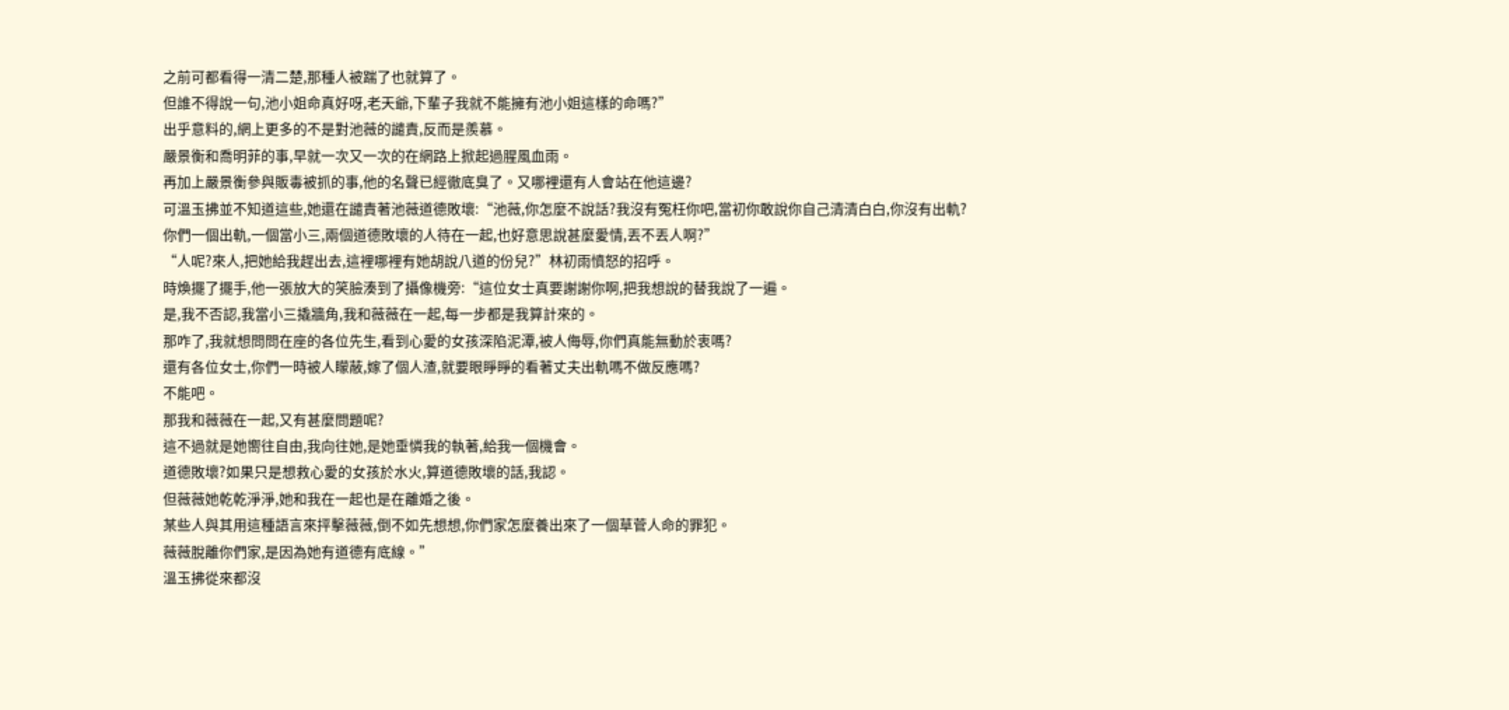之前可都看得一清二楚,那種人被踹了也就算了。
但誰不得說一句,池小姐命真好呀,老天爺,下輩子我就不能擁有池小姐這樣的命嗎?”
出乎意料的,網上更多的不是對池薇的譴責,反而是羨慕。
嚴景衡和喬明菲的事,早就一次又一次的在網路上掀起過腥風血雨。
再加上嚴景衡參與販毒被抓的事,他的名聲已經徹底臭了。又哪裡還有人會站在他這邊?
可溫玉拂並不知道這些,她還在譴責著池薇道德敗壞:“池薇,你怎麼不說話?我沒有冤枉你吧,當初你敢說你自己清清白白,你沒有出軌?
你們一個出軌,一個當小三,兩個道德敗壞的人待在一起,也好意思說甚麼愛情,丟不丟人啊?”
“人呢?來人,把她給我趕出去,這裡哪裡有她胡說八道的份兒?”林初雨憤怒的招呼。
時煥擺了擺手,他一張放大的笑臉湊到了攝像機旁:“這位女士真要謝謝你啊,把我想說的替我說了一遍。
是,我不否認,我當小三撬牆角,我和薇薇在一起,每一步都是我算計來的。
那咋了,我就想問問在座的各位先生,看到心愛的女孩深陷泥潭,被人侮辱,你們真能無動於衷嗎?
還有各位女士,你們一時被人矇蔽,嫁了個人渣,就要眼睜睜的看著丈夫出軌嗎不做反應嗎?
不能吧。
那我和薇薇在一起,又有甚麼問題呢?
這不過就是她嚮往自由,我向往她,是她垂憐我的執著,給我一個機會。
道德敗壞?如果只是想救心愛的女孩於水火,算道德敗壞的話,我認。
但薇薇她乾乾淨淨,她和我在一起也是在離婚之後。
某些人與其用這種語言來抨擊薇薇,倒不如先想想,你們家怎麼養出來了一個草菅人命的罪犯。
薇薇脫離你們家,是因為她有道德有底線。”
溫玉拂從來都沒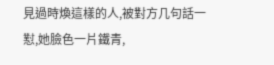見過時煥這樣的人,被對方几句話一懟,她臉色一片鐵青,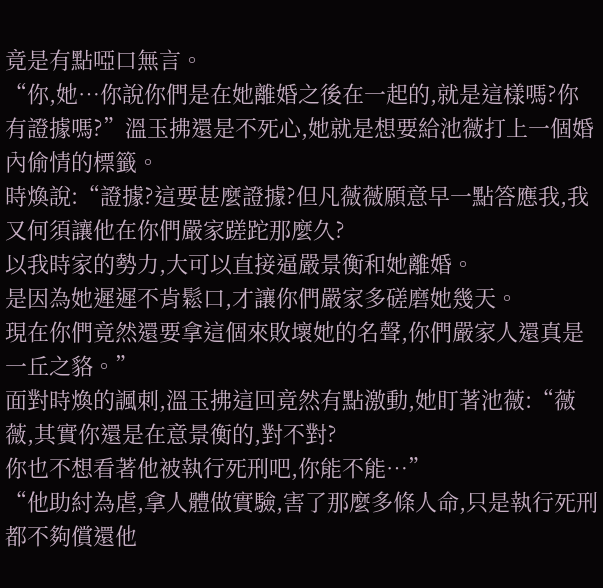竟是有點啞口無言。
“你,她…你說你們是在她離婚之後在一起的,就是這樣嗎?你有證據嗎?”溫玉拂還是不死心,她就是想要給池薇打上一個婚內偷情的標籤。
時煥說:“證據?這要甚麼證據?但凡薇薇願意早一點答應我,我又何須讓他在你們嚴家蹉跎那麼久?
以我時家的勢力,大可以直接逼嚴景衡和她離婚。
是因為她遲遲不肯鬆口,才讓你們嚴家多磋磨她幾天。
現在你們竟然還要拿這個來敗壞她的名聲,你們嚴家人還真是一丘之貉。”
面對時煥的諷刺,溫玉拂這回竟然有點激動,她盯著池薇:“薇薇,其實你還是在意景衡的,對不對?
你也不想看著他被執行死刑吧,你能不能…”
“他助紂為虐,拿人體做實驗,害了那麼多條人命,只是執行死刑都不夠償還他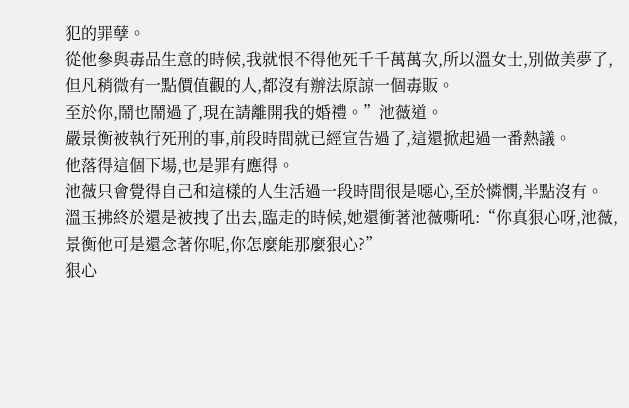犯的罪孽。
從他參與毒品生意的時候,我就恨不得他死千千萬萬次,所以溫女士,別做美夢了,但凡稍微有一點價值觀的人,都沒有辦法原諒一個毒販。
至於你,鬧也鬧過了,現在請離開我的婚禮。”池薇道。
嚴景衡被執行死刑的事,前段時間就已經宣告過了,這還掀起過一番熱議。
他落得這個下場,也是罪有應得。
池薇只會覺得自己和這樣的人生活過一段時間很是噁心,至於憐憫,半點沒有。
溫玉拂終於還是被拽了出去,臨走的時候,她還衝著池薇嘶吼:“你真狠心呀,池薇,景衡他可是還念著你呢,你怎麼能那麼狠心?”
狠心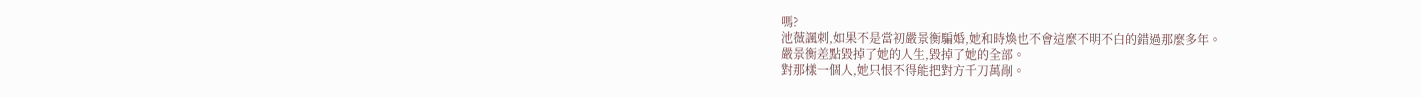嗎?
池薇諷刺,如果不是當初嚴景衡騙婚,她和時煥也不會這麼不明不白的錯過那麼多年。
嚴景衡差點毀掉了她的人生,毀掉了她的全部。
對那樣一個人,她只恨不得能把對方千刀萬剮。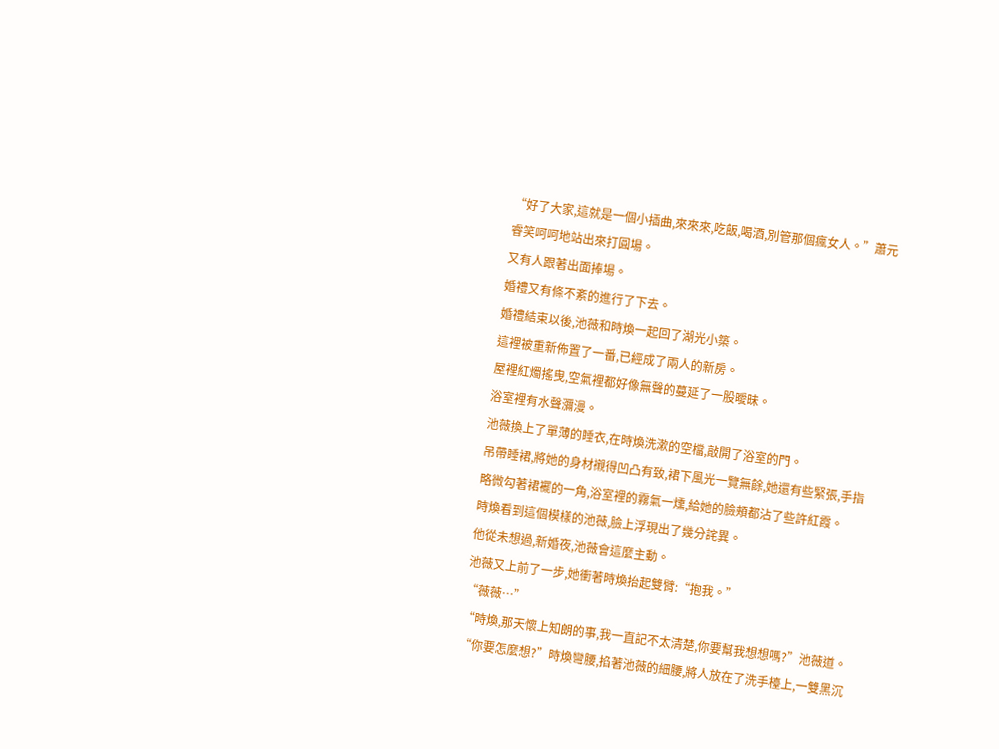“好了大家,這就是一個小插曲,來來來,吃飯,喝酒,別管那個瘋女人。”蕭元睿笑呵呵地站出來打圓場。
又有人跟著出面捧場。
婚禮又有條不紊的進行了下去。
婚禮結束以後,池薇和時煥一起回了湖光小築。
這裡被重新佈置了一番,已經成了兩人的新房。
屋裡紅燭搖曳,空氣裡都好像無聲的蔓延了一股曖昧。
浴室裡有水聲瀰漫。
池薇換上了單薄的睡衣,在時煥洗漱的空檔,敲開了浴室的門。
吊帶睡裙,將她的身材襯得凹凸有致,裙下風光一覽無餘,她還有些緊張,手指略微勾著裙襬的一角,浴室裡的霧氣一燻,給她的臉頰都沾了些許紅霞。
時煥看到這個模樣的池薇,臉上浮現出了幾分詫異。
他從未想過,新婚夜,池薇會這麼主動。
池薇又上前了一步,她衝著時煥抬起雙臂:“抱我。”
“薇薇…”
“時煥,那天懷上知朗的事,我一直記不太清楚,你要幫我想想嗎?”池薇道。
“你要怎麼想?”時煥彎腰,掐著池薇的細腰,將人放在了洗手檯上,一雙黑沉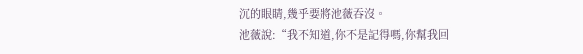沉的眼睛,幾乎要將池薇吞沒。
池薇說:“我不知道,你不是記得嗎,你幫我回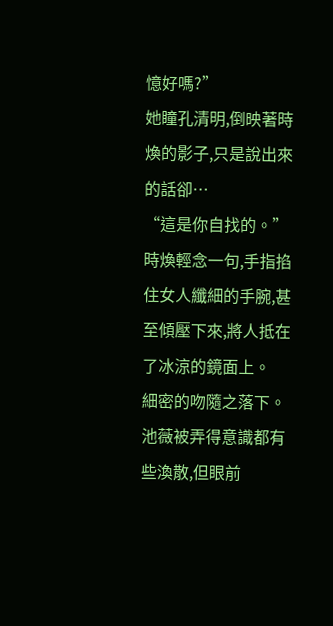憶好嗎?”
她瞳孔清明,倒映著時煥的影子,只是說出來的話卻…
“這是你自找的。”時煥輕念一句,手指掐住女人纖細的手腕,甚至傾壓下來,將人抵在了冰涼的鏡面上。
細密的吻隨之落下。
池薇被弄得意識都有些渙散,但眼前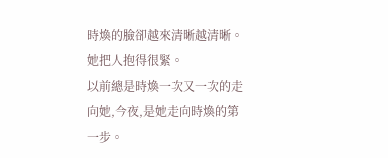時煥的臉卻越來清晰越清晰。
她把人抱得很緊。
以前總是時煥一次又一次的走向她,今夜,是她走向時煥的第一步。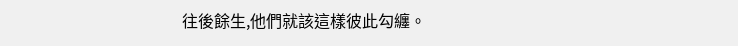往後餘生,他們就該這樣彼此勾纏。